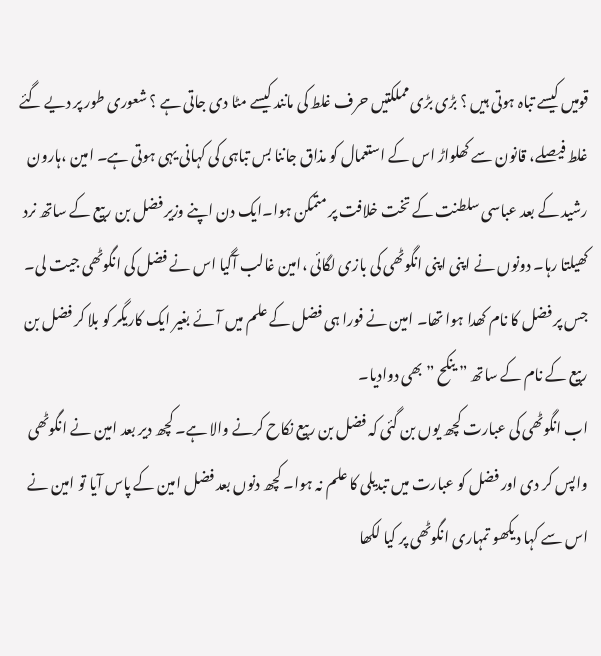قومیں کیسے تباہ ہوتی ہیں ؟ بڑی بڑی مملکتیں حرف غلط کی مانند کیسے مٹا دی جاتی ہے ؟ شعوری طور پر دیے گئے غلط فیصلے، قانون سے کھلواڑ اس کے استعمال کو مذاق جاننا بس تباہی کی کہانی یہی ہوتی ہے۔ امین ،ہارون رشید کے بعد عباسی سلطنت کے تخت خلافت پر متمکن ہوا۔ایک دن اپنے وزیر فضل بن ربیع کے ساتھ نرد کھیلتا رہا۔ دونوں نے اپنی اپنی انگوٹھی کی بازی لگائی ،امین غالب آگیا اس نے فضل کی انگوٹھی جیت لی۔ جس پر فضل کا نام کھدا ہوا تھا۔ امین نے فورا ہی فضل کے علم میں آئے بغیر ایک کاریگر کو بلا کر فضل بن ربیع کے نام کے ساتھ ” ینکح ” بھی دوادیا۔
اب انگوٹھی کی عبارت کچھ یوں بن گئی کہ فضل بن ربیع نکاح کرنے والا ہے۔ کچھ دیر بعد امین نے انگوٹھی واپس کر دی اور فضل کو عبارت میں تبدیلی کا علم نہ ہوا۔ کچھ دنوں بعد فضل امین کے پاس آیا تو امین نے اس سے کہا دیکھو تمہاری انگوٹھی پر کیا لکھا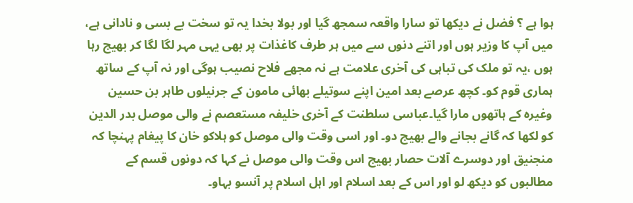ہوا ہے ؟ فضل نے دیکھا تو سارا واقعہ سمجھ گیا اور بولا بخدا یہ تو سخت بے بسی و نادانی ہے، میں آپ کا وزیر ہوں اور اتنے دنوں سے میں ہر طرف کاغذات پر بھی یہی مہر لگا لگا کر بھیج رہا ہوں ،یہ تو ملک کی تباہی کی آخری علامت ہے نہ مجھے فلاح نصیب ہوگی اور نہ آپ کے ساتھ ہماری قوم کو۔ کچھ عرصے بعد امین اپنے سوتیلے بھائی مامون کے جرنیلوں طاہر بن حسین وغیرہ کے ہاتھوں مارا گیا۔عباسی سلطنت کے آخری خلیفہ مستعصم نے والی موصل بدر الدین کو لکھا کہ گانے بجانے والے بھیج دو۔ اور اسی وقت والی موصل کو ہلاکو خان کا پیغام پہنچا کہ منجنیق اور دوسرے آلات حصار بھیج اس وقت والی موصل نے کہا کہ دونوں قسم کے مطالبوں کو دیکھ لو اور اس کے بعد اسلام اور اہل اسلام پر آنسو بہاو۔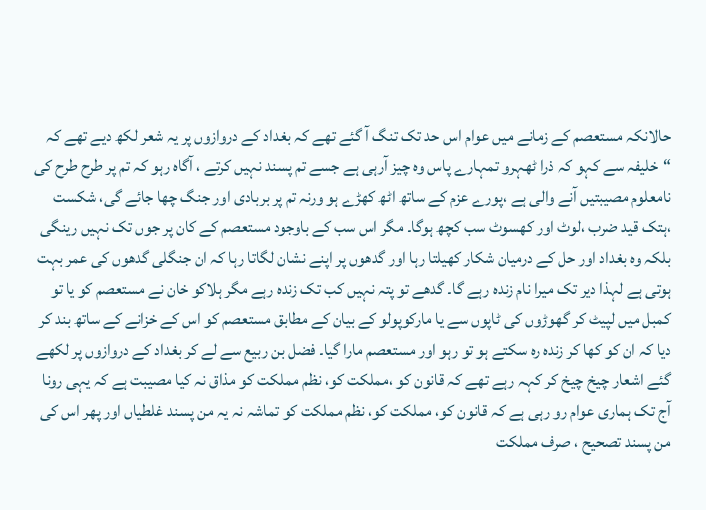حالانکہ مستعصم کے زمانے میں عوام اس حد تک تنگ آ گئے تھے کہ بغداد کے دروازوں پر یہ شعر لکھ دیے تھے کہ “خلیفہ سے کہو کہ ذرا ٹھہرو تمہارے پاس وہ چیز آرہی ہے جسے تم پسند نہیں کرتے ، آگاہ رہو کہ تم پر طرح طرح کی نامعلوم مصیبتیں آنے والی ہے ،پورے عزم کے ساتھ اٹھ کھڑے ہو ورنہ تم پر بربادی اور جنگ چھا جائے گی، شکست ،ہتک قید ضرب ،لوٹ اور کھسوٹ سب کچھ ہوگا۔ مگر اس سب کے باوجود مستعصم کے کان پر جوں تک نہیں رینگی بلکہ وہ بغداد اور حل کے درمیان شکار کھیلتا رہا اور گدھوں پر اپنے نشان لگاتا رہا کہ ان جنگلی گدھوں کی عمر بہت ہوتی ہے لہذا دیر تک میرا نام زندہ رہے گا۔ گدھے تو پتہ نہیں کب تک زندہ رہے مگر ہلاکو خان نے مستعصم کو یا تو کمبل میں لپیٹ کر گھوڑوں کی ٹاپوں سے یا مارکوپولو کے بیان کے مطابق مستعصم کو اس کے خزانے کے ساتھ بند کر دیا کہ ان کو کھا کر زندہ رہ سکتے ہو تو رہو اور مستعصم مارا گیا۔ فضل بن ربیع سے لے کر بغداد کے دروازوں پر لکھے گئے اشعار چیخ چیخ کر کہہ رہے تھے کہ قانون کو ،مملکت کو، نظم مملکت کو مذاق نہ کیا مصیبت ہے کہ یہی رونا آج تک ہماری عوام رو رہی ہے کہ قانون کو، مملکت کو، نظم مملکت کو تماشہ نہ یہ من پسند غلطیاں اور پھر اس کی من پسند تصحیح ، صرف مملکت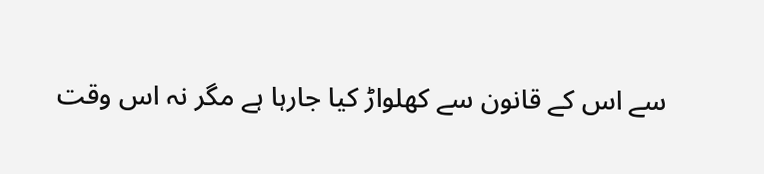سے اس کے قانون سے کھلواڑ کیا جارہا ہے مگر نہ اس وقت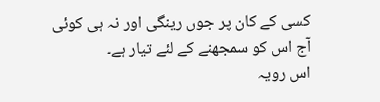کسی کے کان پر جوں رینگی اور نہ ہی کوئی آج اس کو سمجھنے کے لئے تیار ہے۔
اس رویہ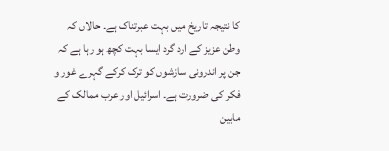کا نتیجہ تاریخ میں بہت عبرتناک ہے۔ حالاں کہ وطن عزیز کے ارد گرد ایسا بہت کچھ ہو رہا ہے کہ جن پر اندرونی سازشوں کو ترک کرکے گہرے غور و فکر کی ضرورت ہے۔ اسرائیل اور عرب ممالک کے مابین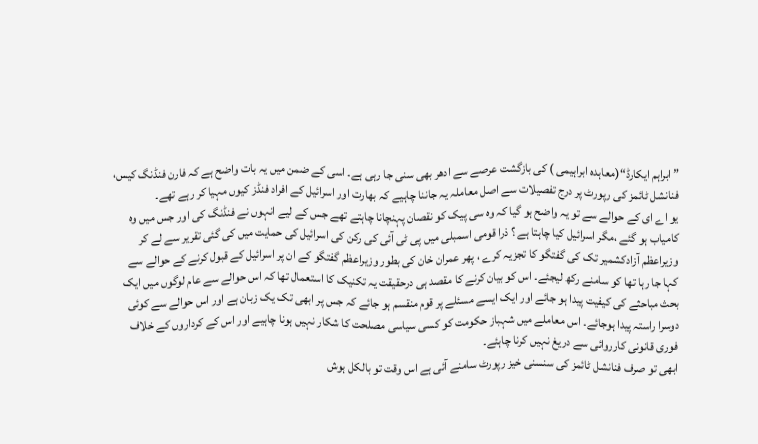”ابراہم ایکارڈ“(معاہدہ ابراہیمی ) کی بازگشت عرصے سے ادھر بھی سنی جا رہی ہے۔ اسی کے ضمن میں یہ بات واضح ہے کہ فارن فنڈنگ کیس، فنانشل ٹائمز کی رپورٹ پر درج تفصیلات سے اصل معاملہ یہ جاننا چاہیے کہ بھارت اور اسرائیل کے افراد فنڈز کیوں مہیا کر رہے تھے۔
یو اے ای کے حوالے سے تو یہ واضح ہو گیا کہ وہ سی پیک کو نقصان پہنچانا چاہتے تھے جس کے لیے انہوں نے فنڈنگ کی اور جس میں وہ کامیاب ہو گئے ،مگر اسرائیل کیا چاہتا ہے ؟ ذرا قومی اسمبلی میں پی ٹی آئی کی رکن کی اسرائیل کی حمایت میں کی گئی تقریر سے لے کر وزیراعظم آزادکشمیر تک کی گفتگو کا تجزیہ کرے ، پھر عمران خان کی بطور وزیراعظم گفتگو کے ان پر اسرائیل کے قبول کرنے کے حوالے سے کہا جا رہا تھا کو سامنے رکھ لیجئے۔ اس کو بیان کرنے کا مقصد ہی درحقیقت یہ تکنیک کا استعمال تھا کہ اس حوالے سے عام لوگوں میں ایک بحث مباحثے کی کیفیت پیدا ہو جائے اور ایک ایسے مسئلے پر قوم منقسم ہو جائے کہ جس پر ابھی تک یک زبان ہے اور اس حوالے سے کوئی دوسرا راستہ پیدا ہوجائے۔ اس معاملے میں شہباز حکومت کو کسی سیاسی مصلحت کا شکار نہیں ہونا چاہیے اور اس کے کرداروں کے خلاف فوری قانونی کارروائی سے دریغ نہیں کرنا چاہئے۔
ابھی تو صرف فنانشل ٹائمز کی سنسنی خیز رپورٹ سامنے آئی ہے اس وقت تو بالکل ہوش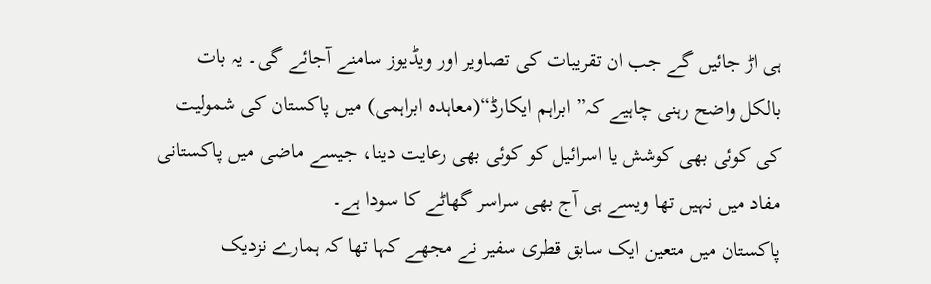ہی اڑ جائیں گے جب ان تقریبات کی تصاویر اور ویڈیوز سامنے آجائے گی۔ یہ بات بالکل واضح رہنی چاہیے کہ” ابراہم ایکارڈ“(معاہدہ ابراہمی) میں پاکستان کی شمولیت کی کوئی بھی کوشش یا اسرائیل کو کوئی بھی رعایت دینا، جیسے ماضی میں پاکستانی مفاد میں نہیں تھا ویسے ہی آج بھی سراسر گھاٹے کا سودا ہے۔
پاکستان میں متعین ایک سابق قطری سفیر نے مجھے کہا تھا کہ ہمارے نزدیک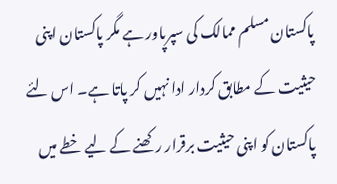پاکستان مسلم ممالک کی سپرپاور ہے مگر پاکستان اپنی حیثیت کے مطابق کردار ادا نہیں کر پاتا ہے۔ اس لئے پاکستان کو اپنی حیثیت برقرار رکھنے کے لیے خطے میں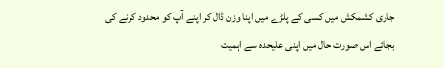جاری کشمکش میں کسی کے پلڑے میں اپنا وزن ڈال کر اپنے آپ کو محدود کرنے کی بجائے اس صورت حال میں اپنی علیحدہ سے اہمیت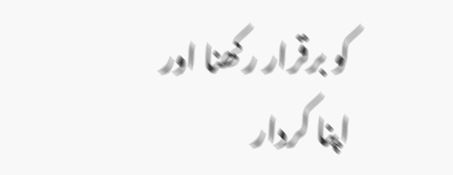کو برقرار رکھنا اور اپنا کردار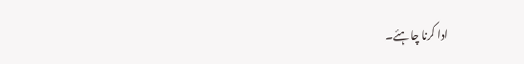ادا کرنا چاہئے۔